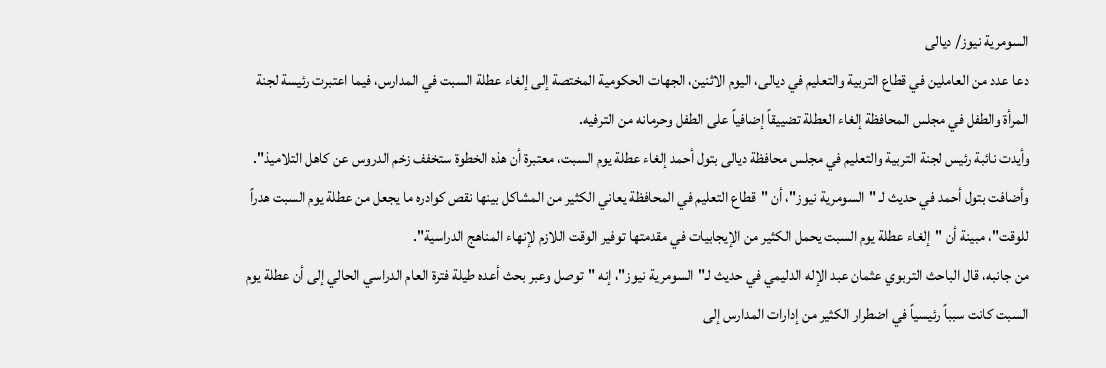السومرية نيوز/ ديالى
دعا عدد من العاملين في قطاع التربية والتعليم في ديالى، اليوم الاثنين، الجهات الحكومية المختصة إلى إلغاء عطلة السبت في المدارس، فيما اعتبرت رئيسة لجنة المرأة والطفل في مجلس المحافظة إلغاء العطلة تضييقاً إضافياً على الطفل وحرمانه من الترفيه.
وأيدت نائبة رئيس لجنة التربية والتعليم في مجلس محافظة ديالى بتول أحمد إلغاء عطلة يوم السبت، معتبرة أن هذه الخطوة ستخفف زخم الدروس عن كاهل التلاميذ".
وأضافت بتول أحمد في حديث لـ "السومرية نيوز"، أن "قطاع التعليم في المحافظة يعاني الكثير من المشاكل بينها نقص كوادره ما يجعل من عطلة يوم السبت هدراً للوقت"، مبينة أن "إلغاء عطلة يوم السبت يحمل الكثير من الإيجابيات في مقدمتها توفير الوقت اللازم لإنهاء المناهج الدراسية".
من جانبه، قال الباحث التربوي عثمان عبد الإله الدليمي في حديث لـ"السومرية نيوز"، إنه "توصل وعبر بحث أعده طيلة فترة العام الدراسي الحالي إلى أن عطلة يوم السبت كانت سبباً رئيسياً في اضطرار الكثير من إدارات المدارس إلى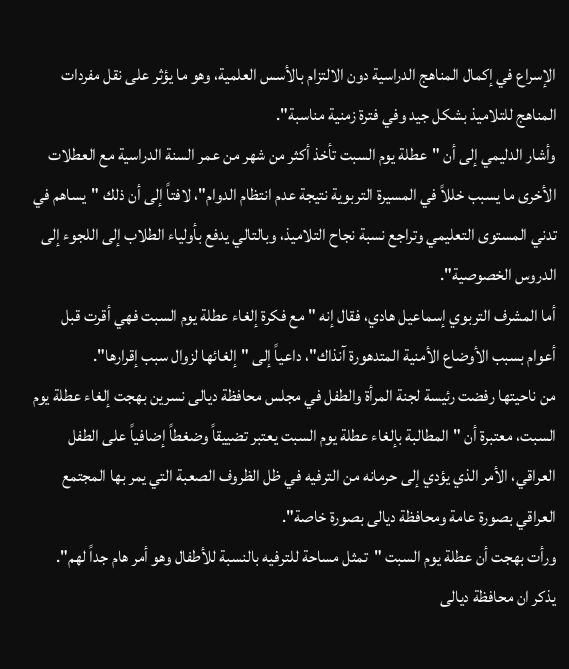الإسراع في إكمال المناهج الدراسية دون الالتزام بالأسس العلمية، وهو ما يؤثر على نقل مفردات المناهج للتلاميذ بشكل جيد وفي فترة زمنية مناسبة".
وأشار الدليمي إلى أن "عطلة يوم السبت تأخذ أكثر من شهر من عمر السنة الدراسية مع العطلات الأخرى ما يسبب خللاً في المسيرة التربوية نتيجة عدم انتظام الدوام"، لافتاً إلى أن ذلك "يساهم في تدني المستوى التعليمي وتراجع نسبة نجاح التلاميذ، وبالتالي يدفع بأولياء الطلاب إلى اللجوء إلى الدروس الخصوصية".
أما المشرف التربوي إسماعيل هادي، فقال إنه "مع فكرة إلغاء عطلة يوم السبت فهي أقرت قبل أعوام بسبب الأوضاع الأمنية المتدهورة آنذاك"، داعياً إلى "إلغائها لزوال سبب إقرارها".
من ناحيتها رفضت رئيسة لجنة المرأة والطفل في مجلس محافظة ديالى نسرين بهجت إلغاء عطلة يوم السبت، معتبرة أن "المطالبة بإلغاء عطلة يوم السبت يعتبر تضييقاً وضغطاً إضافياً على الطفل العراقي، الأمر الذي يؤدي إلى حرمانه من الترفيه في ظل الظروف الصعبة التي يمر بها المجتمع العراقي بصورة عامة ومحافظة ديالى بصورة خاصة".
ورأت بهجت أن عطلة يوم السبت "تمثل مساحة للترفيه بالنسبة للأطفال وهو أمر هام جداً لهم".
يذكر ان محافظة ديالى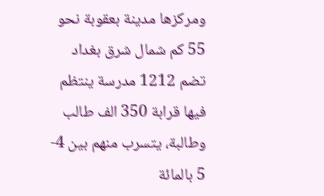ومركزها مدينة بعقوبة نحو 55 كم شمال شرق بغداد تضم 1212 مدرسة ينتظم فيها قرابة 350 الف طالب وطالبة، يتسرب منهم بين 4- 5 بالمائة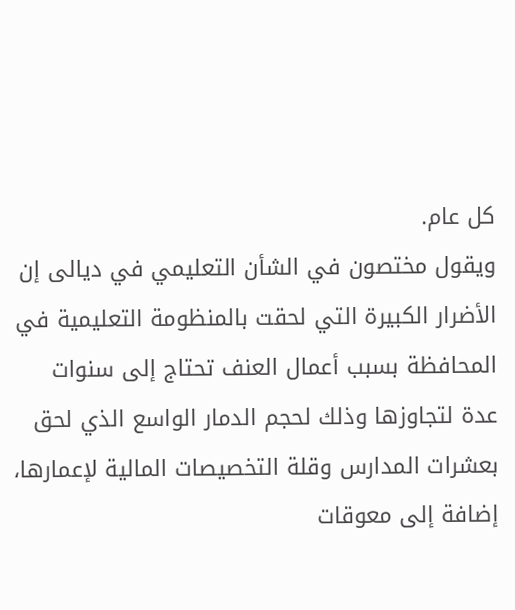كل عام.
ويقول مختصون في الشأن التعليمي في ديالى إن الأضرار الكبيرة التي لحقت بالمنظومة التعليمية في المحافظة بسبب أعمال العنف تحتاج إلى سنوات عدة لتجاوزها وذلك لحجم الدمار الواسع الذي لحق بعشرات المدارس وقلة التخصيصات المالية لإعمارها، إضافة إلى معوقات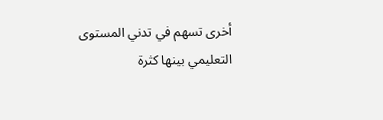أخرى تسهم في تدني المستوى التعليمي بينها كثرة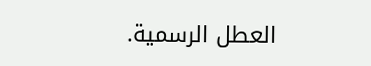العطل الرسمية.